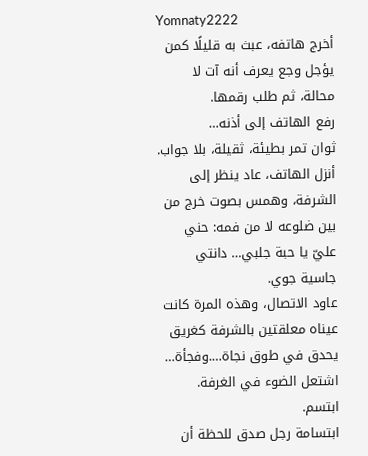Yomnaty2222
أخرج هاتفه، عبث به قليلًا كمن يؤجل وجع يعرف أنه آت لا محالة، ثم طلب رقمها.
رفع الهاتف إلى أذنه…
ثوان تمر بطيئة، ثقيلة، بلا جواب.
أنزل الهاتف، عاد ينظر إلى الشرفة، وهمس بصوت خرج من بين ضلوعه لا من فمه: حني عليّ يا حبة جلبي… دانتي جاسية جوي.
عاود الاتصال، وهذه المرة كانت عيناه معلقتين بالشرفة كغريق يحدق في طوق نجاة….وفجأة…
اشتعل الضوء في الغرفة.
ابتسم.
ابتسامة رجل صدق للحظة أن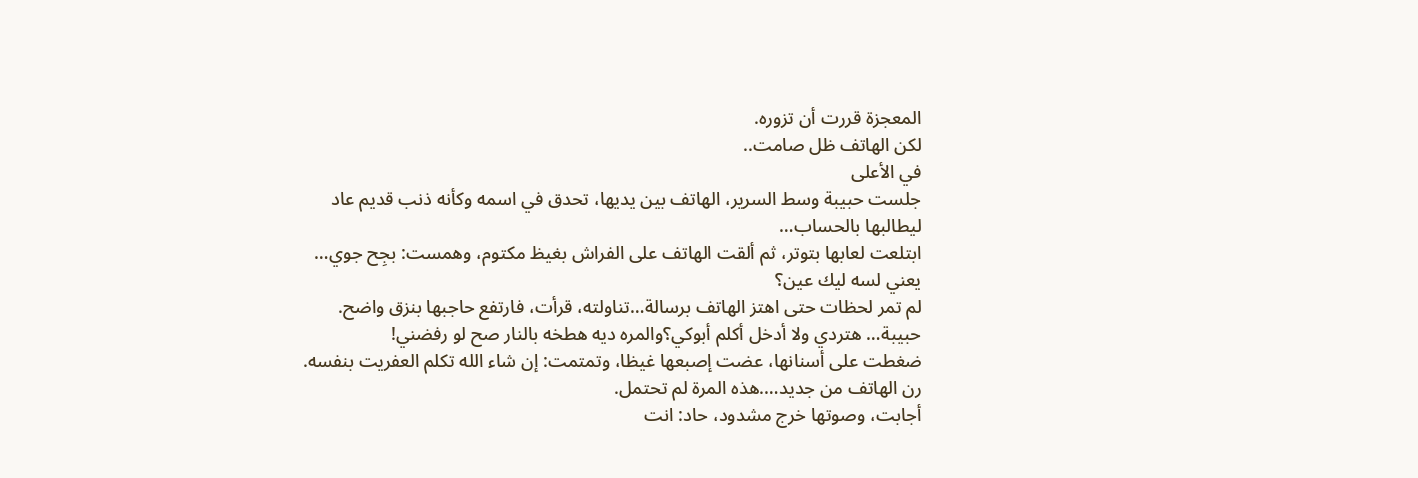المعجزة قررت أن تزوره.
لكن الهاتف ظل صامت..
في الأعلى
جلست حبيبة وسط السرير، الهاتف بين يديها، تحدق في اسمه وكأنه ذنب قديم عاد ليطالبها بالحساب…
ابتلعت لعابها بتوتر، ثم ألقت الهاتف على الفراش بغيظ مكتوم، وهمست: بجِح جوي… يعني لسه ليك عين؟
لم تمر لحظات حتى اهتز الهاتف برسالة…تناولته، قرأت، فارتفع حاجبها بنزق واضح. حبيبة… هتردي ولا أدخل أكلم أبوكي؟والمره ديه هطخه بالنار صح لو رفضني!
ضغطت على أسنانها، عضت إصبعها غيظا، وتمتمت: إن شاء الله تكلم العفريت بنفسه.
رن الهاتف من جديد….هذه المرة لم تحتمل.
أجابت، وصوتها خرج مشدود، حاد: انت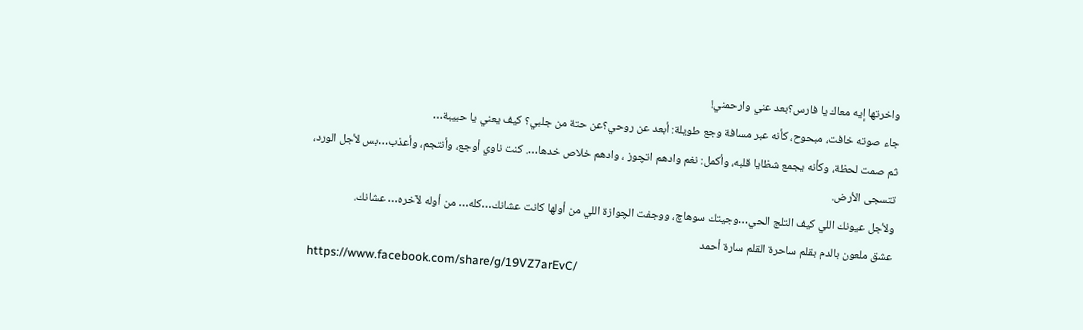واخرتها إيه معاك يا فارس؟بعد عني وارحمني!
جاء صوته خافت، مبحوح، كأنه عبر مسافة وجع طويلة: أبعد عن روحي؟عن حتة من جلبي؟ كيف يعني يا حبيبة…
ثم صمت لحظة، وكأنه يجمع شظايا قلبه، وأكمل: نغم وادهم اتچوز ، وادهم خلاص خدها…. كنت ناوي أوجع، وأنتجم، وأعذب…بس لأجل الورد، تتسجى الأرض.
ولأجل عيونك اللي كيف التلج الحي…وجيتك سوهاچ، ووجفت الچوازة اللي من أولها كانت عشانك…كله… من أوله لآخره… عشانك.
عشق ملعون بالدم بقلم ساحرة القلم سارة أحمد
https://www.facebook.com/share/g/19VZ7arEvC/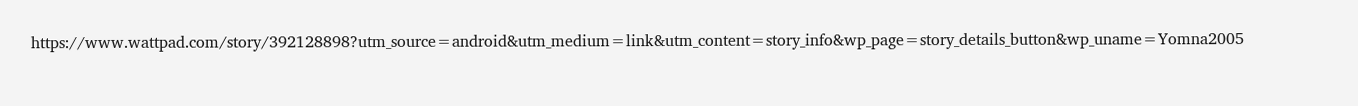https://www.wattpad.com/story/392128898?utm_source=android&utm_medium=link&utm_content=story_info&wp_page=story_details_button&wp_uname=Yomna2005